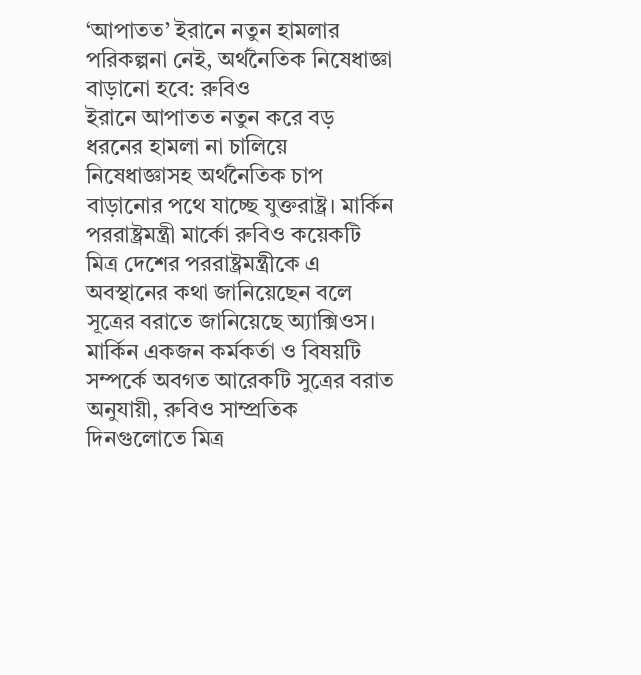‘আপাতত’ ইরানে নতুন হামলার পরিকল্পনা নেই, অর্থনৈতিক নিষেধাজ্ঞা বাড়ানো হবে: রুবিও
ইরানে আপাতত নতুন করে বড় ধরনের হামলা না চালিয়ে নিষেধাজ্ঞাসহ অর্থনৈতিক চাপ বাড়ানোর পথে যাচ্ছে যুক্তরাষ্ট্র। মার্কিন পররাষ্ট্রমন্ত্রী মার্কো রুবিও কয়েকটি মিত্র দেশের পররাষ্ট্রমন্ত্রীকে এ অবস্থানের কথা জানিয়েছেন বলে সূত্রের বরাতে জানিয়েছে অ্যাক্সিওস।
মার্কিন একজন কর্মকর্তা ও বিষয়টি সম্পর্কে অবগত আরেকটি সুত্রের বরাত অনুযায়ী, রুবিও সাম্প্রতিক দিনগুলোতে মিত্র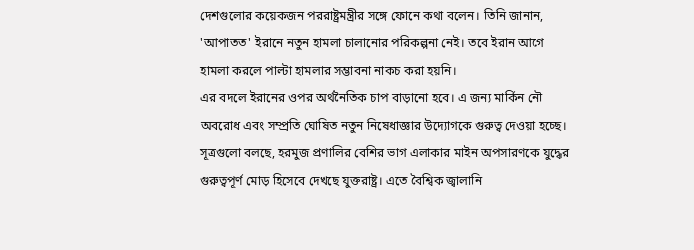দেশগুলোর কয়েকজন পররাষ্ট্রমন্ত্রীর সঙ্গে ফোনে কথা বলেন। তিনি জানান, 'আপাতত' ইরানে নতুন হামলা চালানোর পরিকল্পনা নেই। তবে ইরান আগে হামলা করলে পাল্টা হামলার সম্ভাবনা নাকচ করা হয়নি।
এর বদলে ইরানের ওপর অর্থনৈতিক চাপ বাড়ানো হবে। এ জন্য মার্কিন নৌ অবরোধ এবং সম্প্রতি ঘোষিত নতুন নিষেধাজ্ঞার উদ্যোগকে গুরুত্ব দেওয়া হচ্ছে।
সূত্রগুলো বলছে, হরমুজ প্রণালির বেশির ভাগ এলাকার মাইন অপসারণকে যুদ্ধের গুরুত্বপূর্ণ মোড় হিসেবে দেখছে যুক্তরাষ্ট্র। এতে বৈশ্বিক জ্বালানি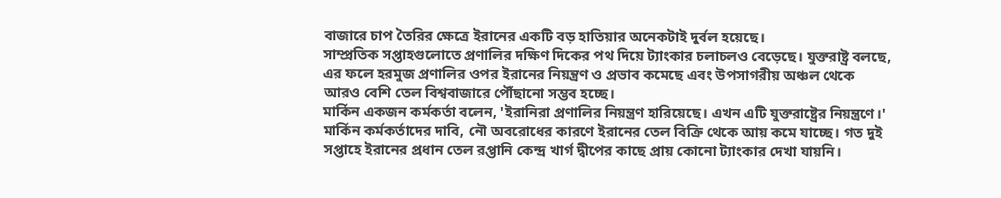বাজারে চাপ তৈরির ক্ষেত্রে ইরানের একটি বড় হাতিয়ার অনেকটাই দুর্বল হয়েছে।
সাম্প্রতিক সপ্তাহগুলোতে প্রণালির দক্ষিণ দিকের পথ দিয়ে ট্যাংকার চলাচলও বেড়েছে। যুক্তরাষ্ট্র বলছে, এর ফলে হরমুজ প্রণালির ওপর ইরানের নিয়ন্ত্রণ ও প্রভাব কমেছে এবং উপসাগরীয় অঞ্চল থেকে আরও বেশি তেল বিশ্ববাজারে পৌঁছানো সম্ভব হচ্ছে।
মার্কিন একজন কর্মকর্তা বলেন, 'ইরানিরা প্রণালির নিয়ন্ত্রণ হারিয়েছে। এখন এটি যুক্তরাষ্ট্রের নিয়ন্ত্রণে।'
মার্কিন কর্মকর্তাদের দাবি, নৌ অবরোধের কারণে ইরানের তেল বিক্রি থেকে আয় কমে যাচ্ছে। গত দুই সপ্তাহে ইরানের প্রধান তেল রপ্তানি কেন্দ্র খার্গ দ্বীপের কাছে প্রায় কোনো ট্যাংকার দেখা যায়নি।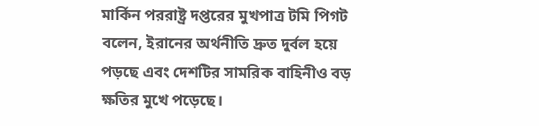মার্কিন পররাষ্ট্র দপ্তরের মুখপাত্র টমি পিগট বলেন, ইরানের অর্থনীতি দ্রুত দুর্বল হয়ে পড়ছে এবং দেশটির সামরিক বাহিনীও বড় ক্ষতির মুখে পড়েছে।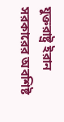যুক্তরাষ্ট্র ইরান সরকারের অবশিষ্ট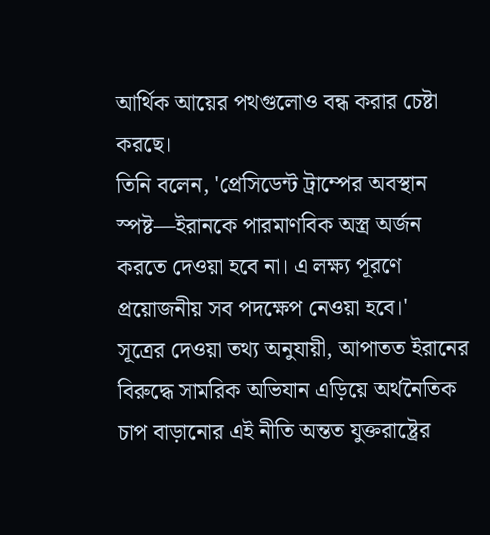আর্থিক আয়ের পথগুলোও বন্ধ করার চেষ্টা করছে।
তিনি বলেন, 'প্রেসিডেন্ট ট্রাম্পের অবস্থান স্পষ্ট—ইরানকে পারমাণবিক অস্ত্র অর্জন করতে দেওয়া হবে না। এ লক্ষ্য পূরণে প্রয়োজনীয় সব পদক্ষেপ নেওয়া হবে।'
সূত্রের দেওয়া তথ্য অনুযায়ী, আপাতত ইরানের বিরুদ্ধে সামরিক অভিযান এড়িয়ে অর্থনৈতিক চাপ বাড়ানোর এই নীতি অন্তত যুক্তরাষ্ট্রের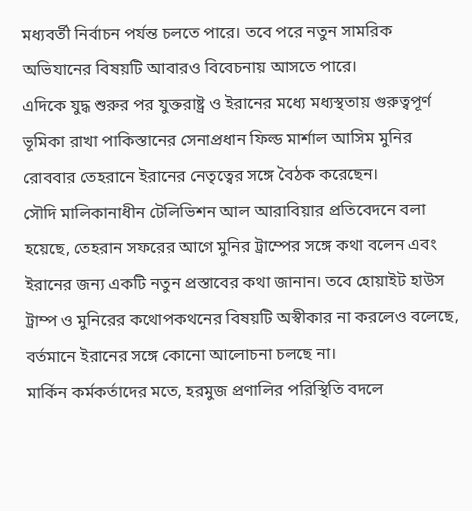মধ্যবর্তী নির্বাচন পর্যন্ত চলতে পারে। তবে পরে নতুন সামরিক অভিযানের বিষয়টি আবারও বিবেচনায় আসতে পারে।
এদিকে যুদ্ধ শুরুর পর যুক্তরাষ্ট্র ও ইরানের মধ্যে মধ্যস্থতায় গুরুত্বপূর্ণ ভূমিকা রাখা পাকিস্তানের সেনাপ্রধান ফিল্ড মার্শাল আসিম মুনির রোববার তেহরানে ইরানের নেতৃত্বের সঙ্গে বৈঠক করেছেন।
সৌদি মালিকানাধীন টেলিভিশন আল আরাবিয়ার প্রতিবেদনে বলা হয়েছে, তেহরান সফরের আগে মুনির ট্রাম্পের সঙ্গে কথা বলেন এবং ইরানের জন্য একটি নতুন প্রস্তাবের কথা জানান। তবে হোয়াইট হাউস ট্রাম্প ও মুনিরের কথোপকথনের বিষয়টি অস্বীকার না করলেও বলেছে, বর্তমানে ইরানের সঙ্গে কোনো আলোচনা চলছে না।
মার্কিন কর্মকর্তাদের মতে, হরমুজ প্রণালির পরিস্থিতি বদলে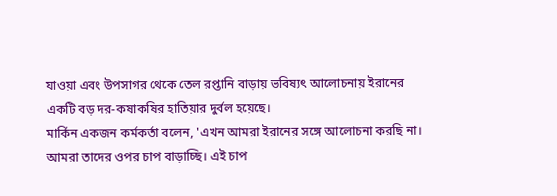যাওয়া এবং উপসাগর থেকে তেল রপ্তানি বাড়ায় ভবিষ্যৎ আলোচনায় ইরানের একটি বড় দর-কষাকষির হাতিয়ার দুর্বল হয়েছে।
মার্কিন একজন কর্মকর্তা বলেন, 'এখন আমরা ইরানের সঙ্গে আলোচনা করছি না। আমরা তাদের ওপর চাপ বাড়াচ্ছি। এই চাপ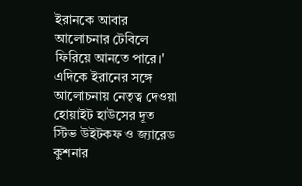ইরানকে আবার আলোচনার টেবিলে ফিরিয়ে আনতে পারে।'
এদিকে ইরানের সঙ্গে আলোচনায় নেতৃত্ব দেওয়া হোয়াইট হাউসের দূত স্টিভ উইটকফ ও জ্যারেড কুশনার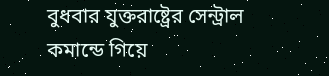বুধবার যুক্তরাষ্ট্রের সেন্ট্রাল কমান্ডে গিয়ে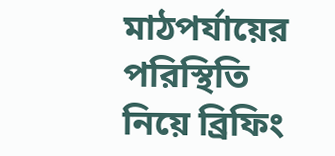মাঠপর্যায়ের পরিস্থিতি নিয়ে ব্রিফিং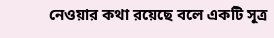নেওয়ার কথা রয়েছে বলে একটি সূত্র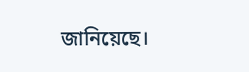জানিয়েছে।